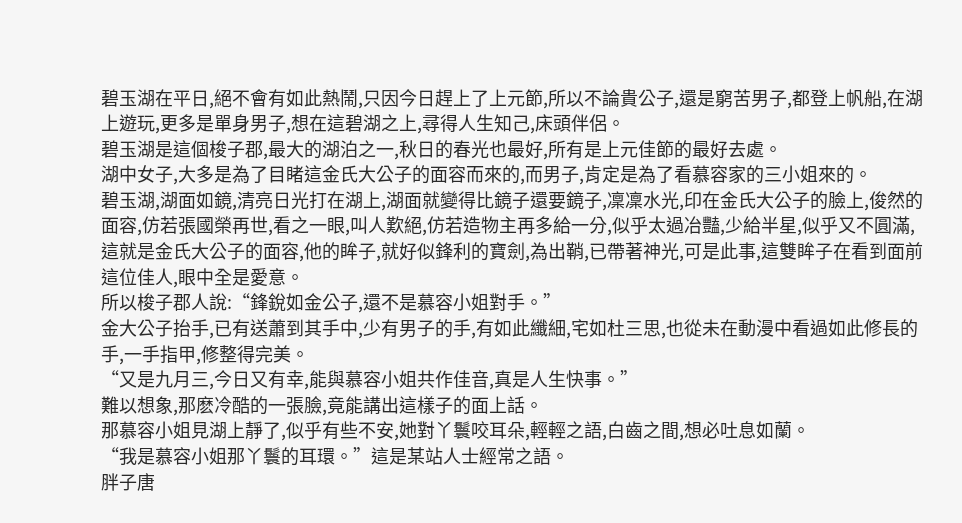碧玉湖在平日,絕不會有如此熱鬧,只因今日趕上了上元節,所以不論貴公子,還是窮苦男子,都登上帆船,在湖上遊玩,更多是單身男子,想在這碧湖之上,尋得人生知己,床頭伴侶。
碧玉湖是這個梭子郡,最大的湖泊之一,秋日的春光也最好,所有是上元佳節的最好去處。
湖中女子,大多是為了目睹這金氏大公子的面容而來的,而男子,肯定是為了看慕容家的三小姐來的。
碧玉湖,湖面如鏡,清亮日光打在湖上,湖面就變得比鏡子還要鏡子,凜凜水光,印在金氏大公子的臉上,俊然的面容,仿若張國榮再世,看之一眼,叫人歎絕,仿若造物主再多給一分,似乎太過冶豔,少給半星,似乎又不圓滿,這就是金氏大公子的面容,他的眸子,就好似鋒利的寶劍,為出鞘,已帶著神光,可是此事,這雙眸子在看到面前這位佳人,眼中全是愛意。
所以梭子郡人說:“鋒銳如金公子,還不是慕容小姐對手。”
金大公子抬手,已有送蕭到其手中,少有男子的手,有如此纖細,宅如杜三思,也從未在動漫中看過如此修長的手,一手指甲,修整得完美。
“又是九月三,今日又有幸,能與慕容小姐共作佳音,真是人生快事。”
難以想象,那麽冷酷的一張臉,竟能講出這樣子的面上話。
那慕容小姐見湖上靜了,似乎有些不安,她對丫鬟咬耳朵,輕輕之語,白齒之間,想必吐息如蘭。
“我是慕容小姐那丫鬟的耳環。”這是某站人士經常之語。
胖子唐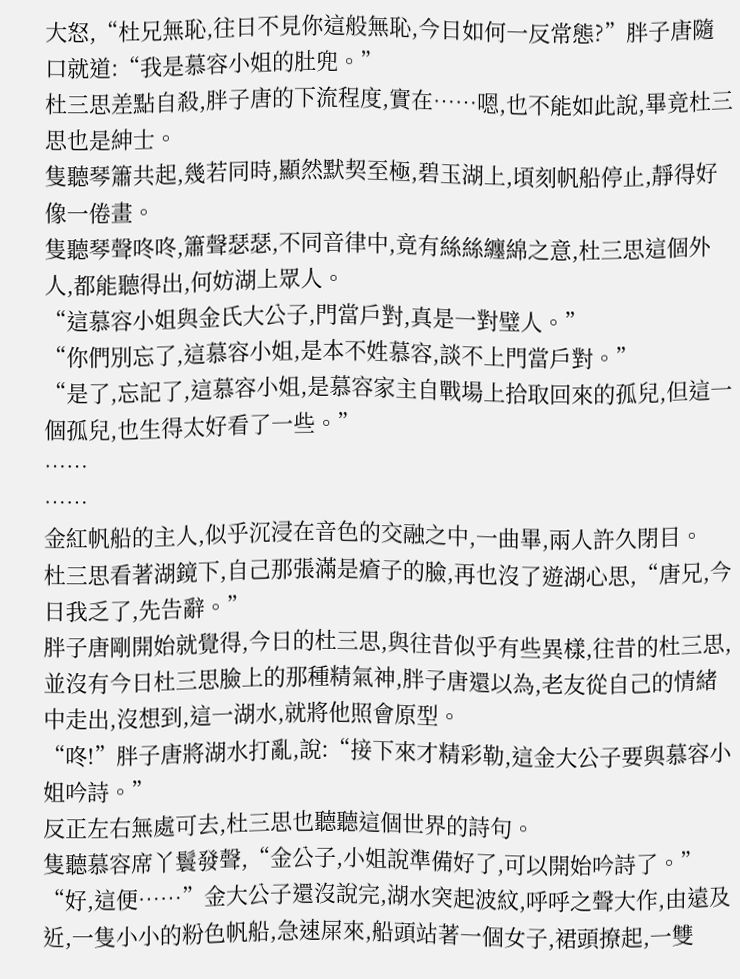大怒,“杜兄無恥,往日不見你這般無恥,今日如何一反常態?”胖子唐隨口就道:“我是慕容小姐的肚兜。”
杜三思差點自殺,胖子唐的下流程度,實在……嗯,也不能如此說,畢竟杜三思也是紳士。
隻聽琴簫共起,幾若同時,顯然默契至極,碧玉湖上,頃刻帆船停止,靜得好像一倦畫。
隻聽琴聲咚咚,簫聲瑟瑟,不同音律中,竟有絲絲纏綿之意,杜三思這個外人,都能聽得出,何妨湖上眾人。
“這慕容小姐與金氏大公子,門當戶對,真是一對璧人。”
“你們別忘了,這慕容小姐,是本不姓慕容,談不上門當戶對。”
“是了,忘記了,這慕容小姐,是慕容家主自戰場上拾取回來的孤兒,但這一個孤兒,也生得太好看了一些。”
……
……
金紅帆船的主人,似乎沉浸在音色的交融之中,一曲畢,兩人許久閉目。
杜三思看著湖鏡下,自己那張滿是瘡子的臉,再也沒了遊湖心思,“唐兄,今日我乏了,先告辭。”
胖子唐剛開始就覺得,今日的杜三思,與往昔似乎有些異樣,往昔的杜三思,並沒有今日杜三思臉上的那種精氣神,胖子唐還以為,老友從自己的情緒中走出,沒想到,這一湖水,就將他照會原型。
“咚!”胖子唐將湖水打亂,說:“接下來才精彩勒,這金大公子要與慕容小姐吟詩。”
反正左右無處可去,杜三思也聽聽這個世界的詩句。
隻聽慕容席丫鬟發聲,“金公子,小姐說準備好了,可以開始吟詩了。”
“好,這便……”金大公子還沒說完,湖水突起波紋,呼呼之聲大作,由遠及近,一隻小小的粉色帆船,急速屎來,船頭站著一個女子,裙頭撩起,一雙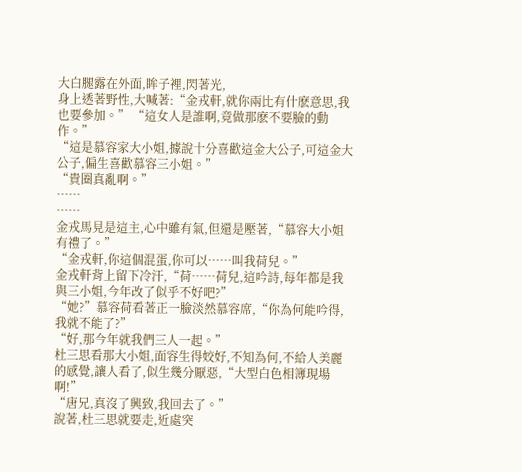大白腿露在外面,眸子裡,閃著光,
身上透著野性,大喊著:“金戎軒,就你兩比有什麽意思,我也要參加。” “這女人是誰啊,竟做那麽不要臉的動作。”
“這是慕容家大小姐,據說十分喜歡這金大公子,可這金大公子,偏生喜歡慕容三小姐。”
“貴圈真亂啊。”
……
……
金戎馬見是這主,心中雖有氣,但還是壓著,“慕容大小姐有禮了。”
“金戎軒,你這個混蛋,你可以……叫我荷兒。”
金戎軒背上留下冷汗,“荷……荷兒,這吟詩,每年都是我與三小姐,今年改了似乎不好吧?”
“她?”慕容荷看著正一臉淡然慕容席,“你為何能吟得,我就不能了?”
“好,那今年就我們三人一起。”
杜三思看那大小姐,面容生得姣好,不知為何,不給人美麗的感覺,讓人看了,似生幾分厭惡,“大型白色相簿現場啊!”
“唐兄,真沒了興致,我回去了。”
說著,杜三思就要走,近處突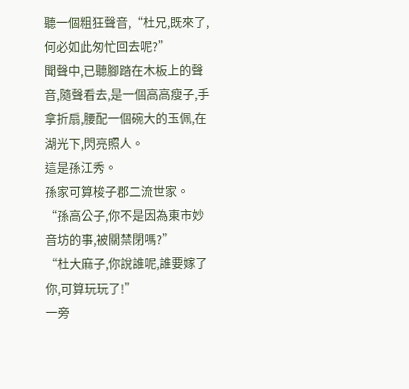聽一個粗狂聲音,“杜兄,既來了,何必如此匆忙回去呢?”
聞聲中,已聽腳踏在木板上的聲音,隨聲看去,是一個高高瘦子,手拿折扇,腰配一個碗大的玉佩,在湖光下,閃亮照人。
這是孫江秀。
孫家可算梭子郡二流世家。
“孫高公子,你不是因為東市妙音坊的事,被關禁閉嗎?”
“杜大麻子,你說誰呢,誰要嫁了你,可算玩玩了!”
一旁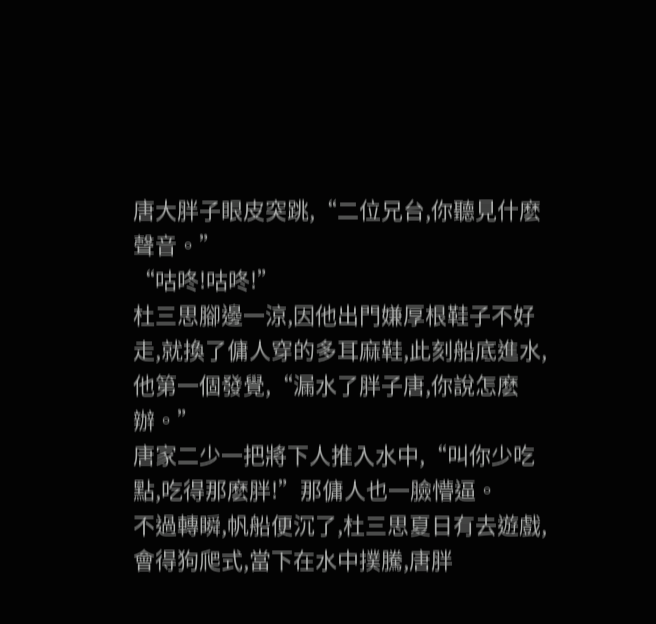唐大胖子眼皮突跳,“二位兄台,你聽見什麽聲音。”
“咕咚!咕咚!”
杜三思腳邊一涼,因他出門嫌厚根鞋子不好走,就換了傭人穿的多耳麻鞋,此刻船底進水,他第一個發覺,“漏水了胖子唐,你說怎麽辦。”
唐家二少一把將下人推入水中,“叫你少吃點,吃得那麽胖!”那傭人也一臉懵逼。
不過轉瞬,帆船便沉了,杜三思夏日有去遊戲,會得狗爬式,當下在水中撲騰,唐胖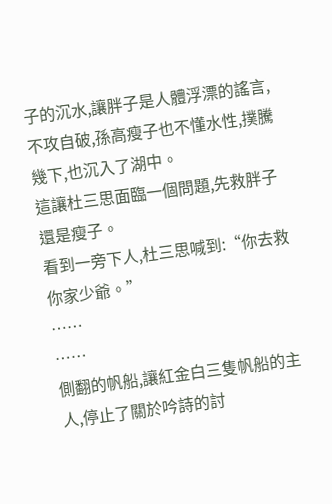子的沉水,讓胖子是人體浮漂的謠言,不攻自破,孫高瘦子也不懂水性,撲騰幾下,也沉入了湖中。
這讓杜三思面臨一個問題,先救胖子還是瘦子。
看到一旁下人,杜三思喊到:“你去救你家少爺。”
……
……
側翻的帆船,讓紅金白三隻帆船的主人,停止了關於吟詩的討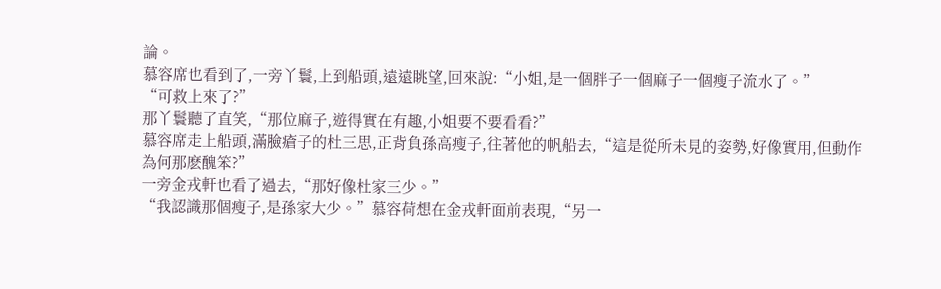論。
慕容席也看到了,一旁丫鬟,上到船頭,遠遠眺望,回來說:“小姐,是一個胖子一個麻子一個瘦子流水了。”
“可救上來了?”
那丫鬟聽了直笑,“那位麻子,遊得實在有趣,小姐要不要看看?”
慕容席走上船頭,滿臉瘡子的杜三思,正背負孫高瘦子,往著他的帆船去,“這是從所未見的姿勢,好像實用,但動作為何那麽醜笨?”
一旁金戎軒也看了過去,“那好像杜家三少。”
“我認識那個瘦子,是孫家大少。”慕容荷想在金戎軒面前表現,“另一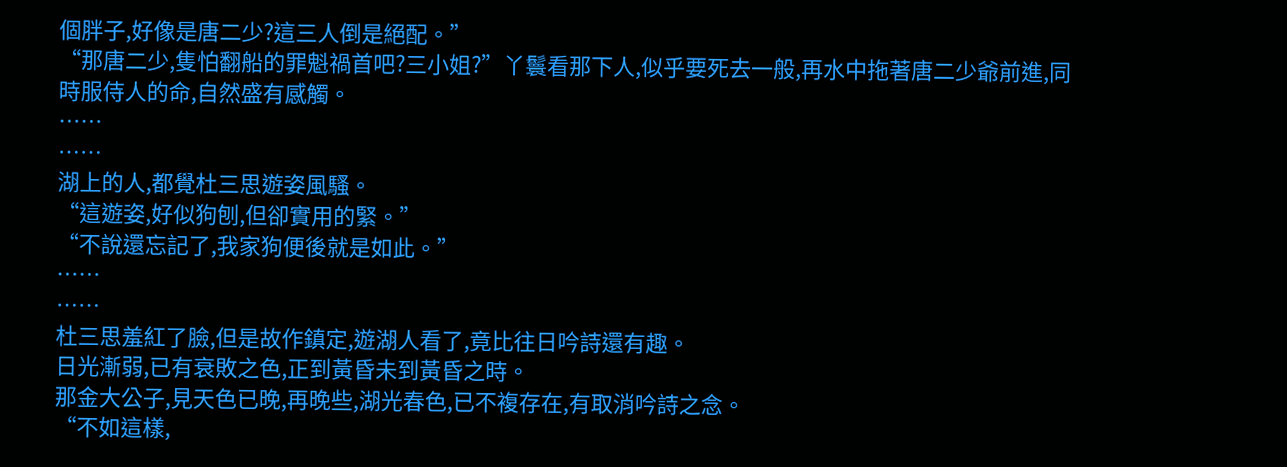個胖子,好像是唐二少?這三人倒是絕配。”
“那唐二少,隻怕翻船的罪魁禍首吧?三小姐?”丫鬟看那下人,似乎要死去一般,再水中拖著唐二少爺前進,同時服侍人的命,自然盛有感觸。
……
……
湖上的人,都覺杜三思遊姿風騷。
“這遊姿,好似狗刨,但卻實用的緊。”
“不說還忘記了,我家狗便後就是如此。”
……
……
杜三思羞紅了臉,但是故作鎮定,遊湖人看了,竟比往日吟詩還有趣。
日光漸弱,已有衰敗之色,正到黃昏未到黃昏之時。
那金大公子,見天色已晚,再晚些,湖光春色,已不複存在,有取消吟詩之念。
“不如這樣,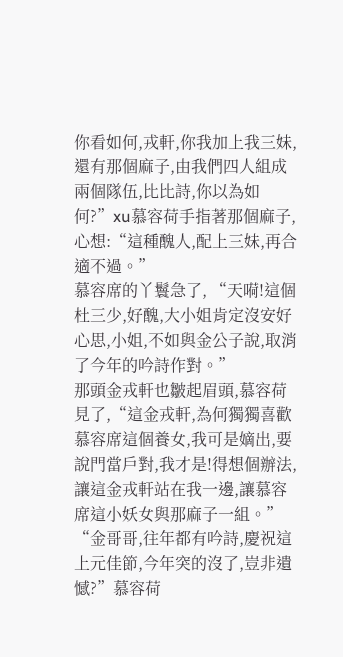你看如何,戎軒,你我加上我三妹,還有那個麻子,由我們四人組成兩個隊伍,比比詩,你以為如何?”xu慕容荷手指著那個麻子,心想:“這種醜人,配上三妹,再合適不過。”
慕容席的丫鬟急了, “天嗬!這個杜三少,好醜,大小姐肯定沒安好心思,小姐,不如與金公子說,取消了今年的吟詩作對。”
那頭金戎軒也皺起眉頭,慕容荷見了,“這金戎軒,為何獨獨喜歡慕容席這個養女,我可是嫡出,要說門當戶對,我才是!得想個辦法,讓這金戎軒站在我一邊,讓慕容席這小妖女與那麻子一組。”
“金哥哥,往年都有吟詩,慶祝這上元佳節,今年突的沒了,豈非遺憾?”慕容荷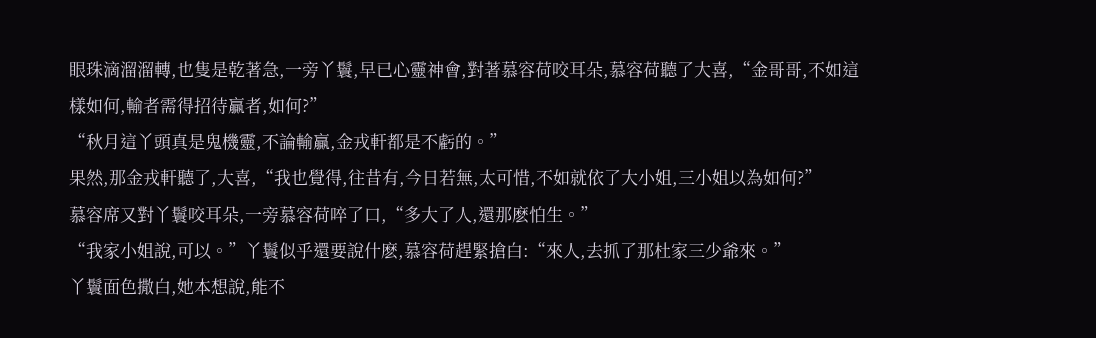眼珠滴溜溜轉,也隻是乾著急,一旁丫鬟,早已心靈神會,對著慕容荷咬耳朵,慕容荷聽了大喜,“金哥哥,不如這樣如何,輸者需得招待贏者,如何?”
“秋月這丫頭真是鬼機靈,不論輸贏,金戎軒都是不虧的。”
果然,那金戎軒聽了,大喜,“我也覺得,往昔有,今日若無,太可惜,不如就依了大小姐,三小姐以為如何?”
慕容席又對丫鬟咬耳朵,一旁慕容荷啐了口,“多大了人,還那麽怕生。”
“我家小姐說,可以。”丫鬟似乎還要說什麽,慕容荷趕緊搶白:“來人,去抓了那杜家三少爺來。”
丫鬟面色撒白,她本想說,能不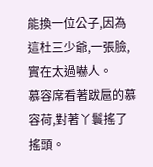能換一位公子,因為這杜三少爺,一張臉,實在太過嚇人。
慕容席看著跋扈的慕容荷,對著丫鬟搖了搖頭。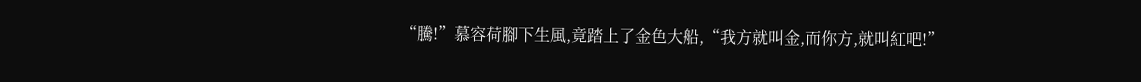“騰!”慕容荷腳下生風,竟踏上了金色大船,“我方就叫金,而你方,就叫紅吧!”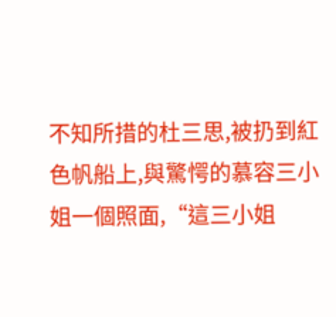不知所措的杜三思,被扔到紅色帆船上,與驚愕的慕容三小姐一個照面,“這三小姐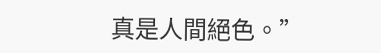真是人間絕色。”